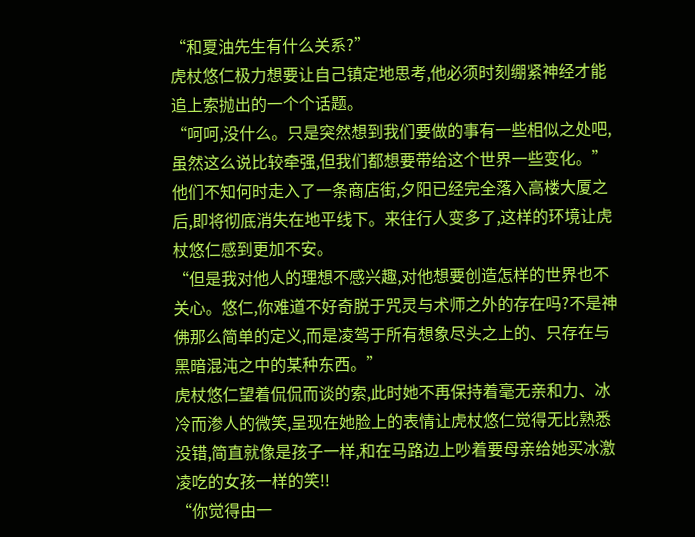“和夏油先生有什么关系?”
虎杖悠仁极力想要让自己镇定地思考,他必须时刻绷紧神经才能追上索抛出的一个个话题。
“呵呵,没什么。只是突然想到我们要做的事有一些相似之处吧,虽然这么说比较牵强,但我们都想要带给这个世界一些变化。”
他们不知何时走入了一条商店街,夕阳已经完全落入高楼大厦之后,即将彻底消失在地平线下。来往行人变多了,这样的环境让虎杖悠仁感到更加不安。
“但是我对他人的理想不感兴趣,对他想要创造怎样的世界也不关心。悠仁,你难道不好奇脱于咒灵与术师之外的存在吗?不是神佛那么简单的定义,而是凌驾于所有想象尽头之上的、只存在与黑暗混沌之中的某种东西。”
虎杖悠仁望着侃侃而谈的索,此时她不再保持着毫无亲和力、冰冷而渗人的微笑,呈现在她脸上的表情让虎杖悠仁觉得无比熟悉没错,简直就像是孩子一样,和在马路边上吵着要母亲给她买冰激凌吃的女孩一样的笑!!
“你觉得由一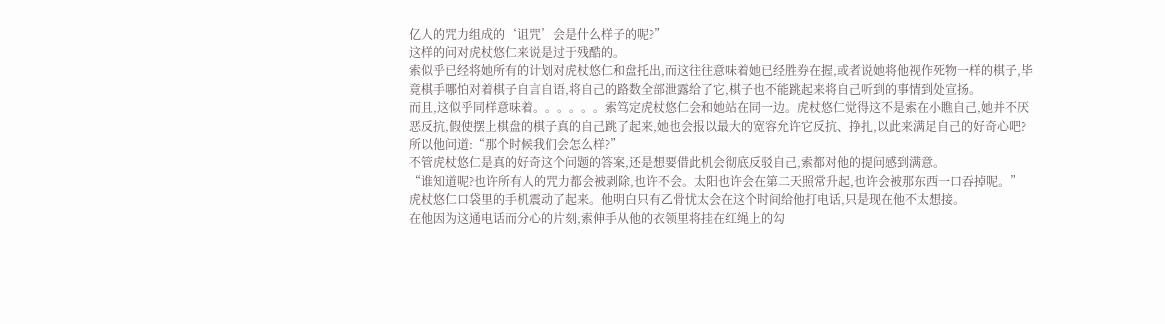亿人的咒力组成的‘诅咒’会是什么样子的呢?”
这样的问对虎杖悠仁来说是过于残酷的。
索似乎已经将她所有的计划对虎杖悠仁和盘托出,而这往往意味着她已经胜券在握,或者说她将他视作死物一样的棋子,毕竟棋手哪怕对着棋子自言自语,将自己的路数全部泄露给了它,棋子也不能跳起来将自己听到的事情到处宣扬。
而且,这似乎同样意味着。。。。。。索笃定虎杖悠仁会和她站在同一边。虎杖悠仁觉得这不是索在小瞧自己,她并不厌恶反抗,假使摆上棋盘的棋子真的自己跳了起来,她也会报以最大的宽容允许它反抗、挣扎,以此来满足自己的好奇心吧?
所以他问道:“那个时候我们会怎么样?”
不管虎杖悠仁是真的好奇这个问题的答案,还是想要借此机会彻底反驳自己,索都对他的提问感到满意。
“谁知道呢?也许所有人的咒力都会被剥除,也许不会。太阳也许会在第二天照常升起,也许会被那东西一口吞掉呢。”
虎杖悠仁口袋里的手机震动了起来。他明白只有乙骨忧太会在这个时间给他打电话,只是现在他不太想接。
在他因为这通电话而分心的片刻,索伸手从他的衣领里将挂在红绳上的勾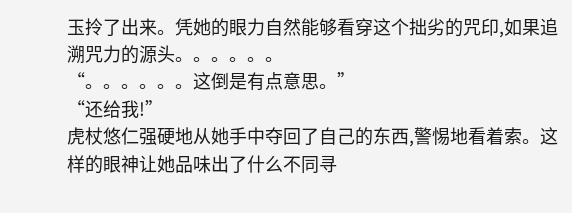玉拎了出来。凭她的眼力自然能够看穿这个拙劣的咒印,如果追溯咒力的源头。。。。。。
“。。。。。。这倒是有点意思。”
“还给我!”
虎杖悠仁强硬地从她手中夺回了自己的东西,警惕地看着索。这样的眼神让她品味出了什么不同寻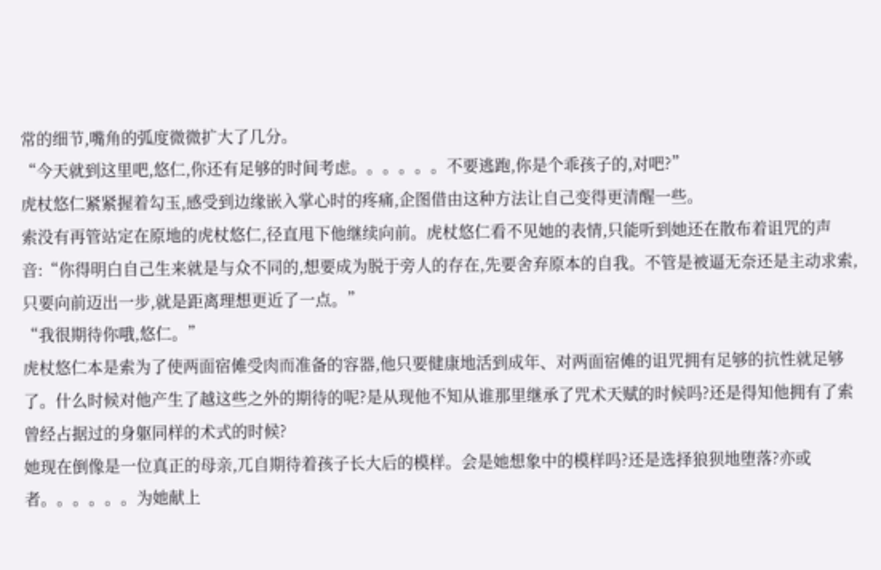常的细节,嘴角的弧度微微扩大了几分。
“今天就到这里吧,悠仁,你还有足够的时间考虑。。。。。。不要逃跑,你是个乖孩子的,对吧?”
虎杖悠仁紧紧握着勾玉,感受到边缘嵌入掌心时的疼痛,企图借由这种方法让自己变得更清醒一些。
索没有再管站定在原地的虎杖悠仁,径直甩下他继续向前。虎杖悠仁看不见她的表情,只能听到她还在散布着诅咒的声音:“你得明白自己生来就是与众不同的,想要成为脱于旁人的存在,先要舍弃原本的自我。不管是被逼无奈还是主动求索,只要向前迈出一步,就是距离理想更近了一点。”
“我很期待你哦,悠仁。”
虎杖悠仁本是索为了使两面宿傩受肉而准备的容器,他只要健康地活到成年、对两面宿傩的诅咒拥有足够的抗性就足够了。什么时候对他产生了越这些之外的期待的呢?是从现他不知从谁那里继承了咒术天赋的时候吗?还是得知他拥有了索曾经占据过的身躯同样的术式的时候?
她现在倒像是一位真正的母亲,兀自期待着孩子长大后的模样。会是她想象中的模样吗?还是选择狼狈地堕落?亦或者。。。。。。为她献上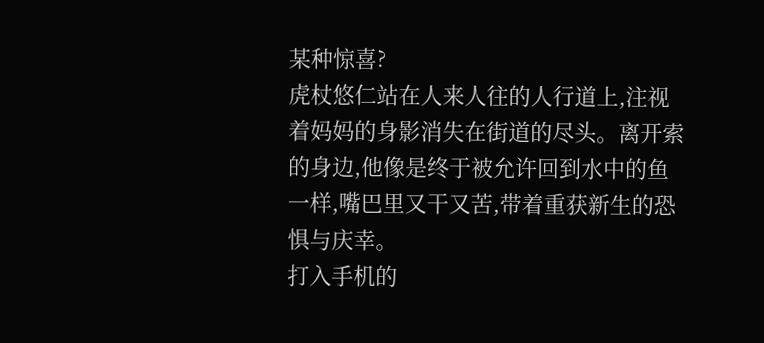某种惊喜?
虎杖悠仁站在人来人往的人行道上,注视着妈妈的身影消失在街道的尽头。离开索的身边,他像是终于被允许回到水中的鱼一样,嘴巴里又干又苦,带着重获新生的恐惧与庆幸。
打入手机的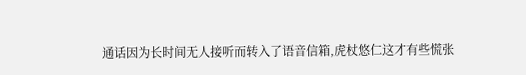通话因为长时间无人接听而转入了语音信箱,虎杖悠仁这才有些慌张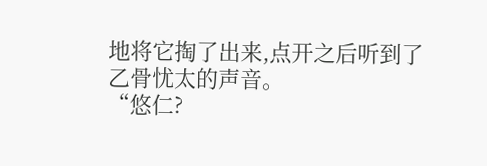地将它掏了出来,点开之后听到了乙骨忧太的声音。
“悠仁?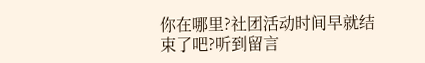你在哪里?社团活动时间早就结束了吧?听到留言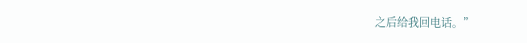之后给我回电话。”